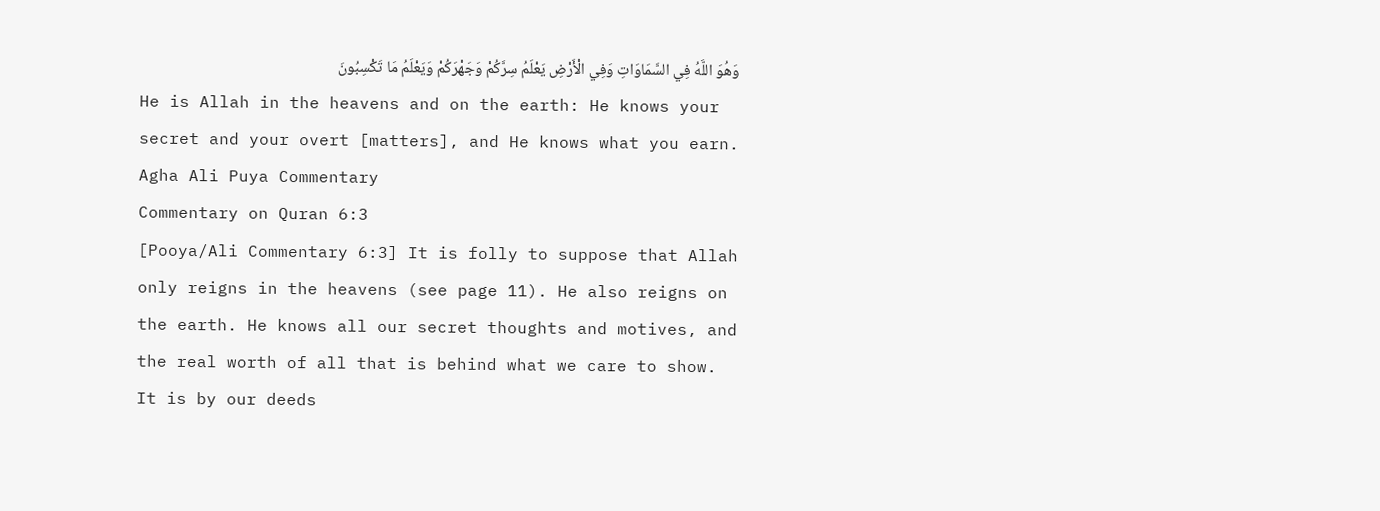وَهُوَ اللَّهُ فِي السَّمَاوَاتِ وَفِي الْأَرْضِ يَعْلَمُ سِرَّكُمْ وَجَهْرَكُمْ وَيَعْلَمُ مَا تَكْسِبُونَ
He is Allah in the heavens and on the earth: He knows your secret and your overt [matters], and He knows what you earn.
Agha Ali Puya Commentary
Commentary on Quran 6:3
[Pooya/Ali Commentary 6:3] It is folly to suppose that Allah only reigns in the heavens (see page 11). He also reigns on the earth. He knows all our secret thoughts and motives, and the real worth of all that is behind what we care to show. It is by our deeds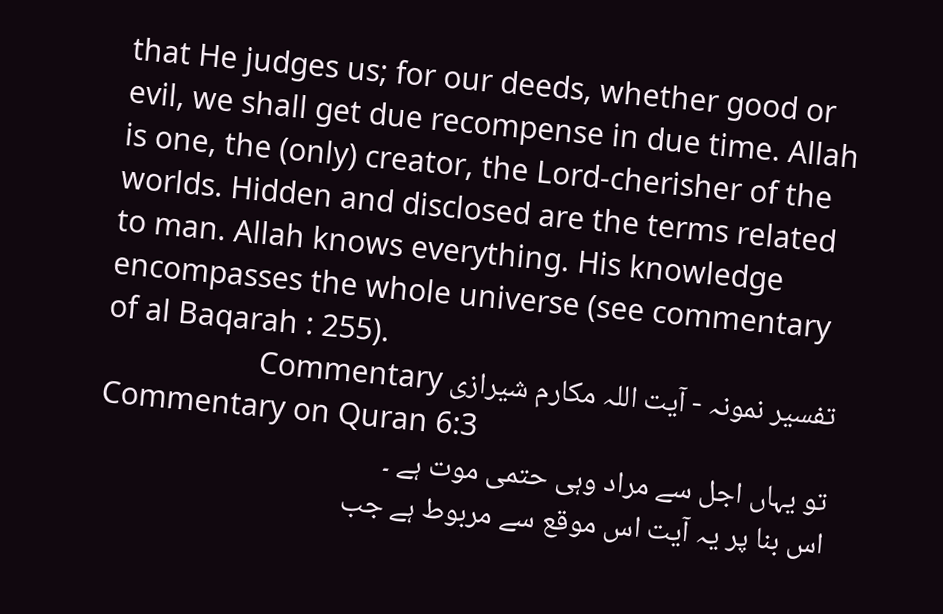that He judges us; for our deeds, whether good or evil, we shall get due recompense in due time. Allah is one, the (only) creator, the Lord-cherisher of the worlds. Hidden and disclosed are the terms related to man. Allah knows everything. His knowledge encompasses the whole universe (see commentary of al Baqarah : 255).
تفسیر نمونہ - آیت اللہ مکارم شیرازی Commentary
Commentary on Quran 6:3
تو یہاں اجل سے مراد وہی حتمی موت ہے ۔
اس بنا پر یہ آیت اس موقع سے مربوط ہے جب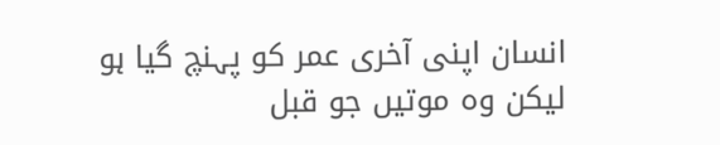انسان اپنی آخری عمر کو پہنچ گیا ہو لیکن وہ موتیں جو قبل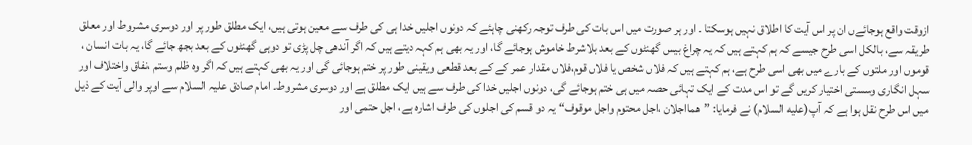ازوقت واقع ہوجائےں ان پر اس آیت کا اطلاق نہیں ہوسکتا ۔ اور ہر صورت میں اس بات کی طرف توجہ رکھنی چاہئے کہ دونوں اجلیں خدا ہی کی طرف سے معین ہوتی ہیں، ایک مطلق طور پر اور دوسری مشروط اور معلق طریقہ سے، بالکل اسی طرح جیسے کہ ہم کہتے ہیں کہ یہ چراغ بیس گھنٹوں کے بعد بلاشرط خاموش ہوجائے گا، اور یہ بھی ہم کہہ دیتے ہیں کہ اگر آندھی چل پڑی تو دوہی گھنٹوں کے بعد بجھ جائے گا، یہ بات انسان ، قوموں اور ملتوں کے بارے میں بھی اسی طرح ہے، ہم کہتے ہیں کہ فلاں شخص یا فلاں قوم،فلاں مقدار عمر کے کے بعد قطعی ویقینی طور پر ختم ہوجائی گی اور یہ بھی کہتے ہیں کہ اگر وہ ظلم وستم ،نفاق واختلاف اور سہل انگاری وسستی اختیار کریں گے تو اس مدت کے ایک تہائی حصہ میں ہی ختم ہوجائے گی، دونوں اجلیں خدا کی طرف سے ہیں ایک مطلق ہے اور دوسری مشروط۔ امام صادق علیہ السلام سے اوپر والی آیت کے ذیل میں اس طرح نقل ہوا ہے کہ آپ(علیه السلام) نے فرمایا: ”ھمااجلان ،اجل محتوم واجل موقوف“ یہ دو قسم کی اجلوں کی طرف اشارہ ہے، اجل حتمی اور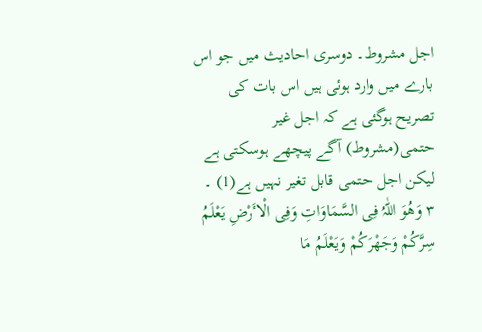اجل مشروط۔ دوسری احادیث میں جو اس بارے میں وارد ہوئی ہیں اس بات کی تصریح ہوگئی ہے کہ اجل غیر حتمی(مشروط) آگے پیچھے ہوسکتی ہے لیکن اجل حتمی قابل تغیر نہیں ہے(1) ۔ ۳ وَھُوَ اللّٰہُ فِی السَّمَاوَاتِ وَفِی الْاٴَرْضِ یَعْلَمُ سِرَّکُمْ وَجَھْرَکُمْ وَیَعْلَمُ مَا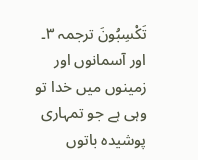تَکْسِبُونَ ترجمہ ۳۔ اور آسمانوں اور زمینوں میں خدا تو وہی ہے جو تمہاری پوشیدہ باتوں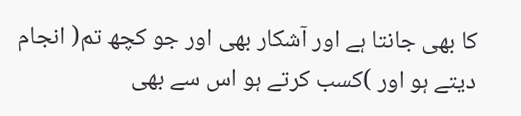کا بھی جانتا ہے اور آشکار بھی اور جو کچھ تم( انجام دیتے ہو اور )کسب کرتے ہو اس سے بھی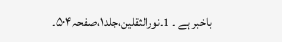باخبر ہے ۔ 1۔نورالثقلین،جلد۱،صفحہ۵۰۴۔